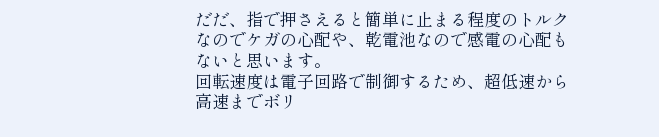だだ、指で押さえると簡単に止まる程度のトルクなのでケガの心配や、乾電池なので感電の心配もないと思います。
回転速度は電子回路で制御するため、超低速から高速までボリ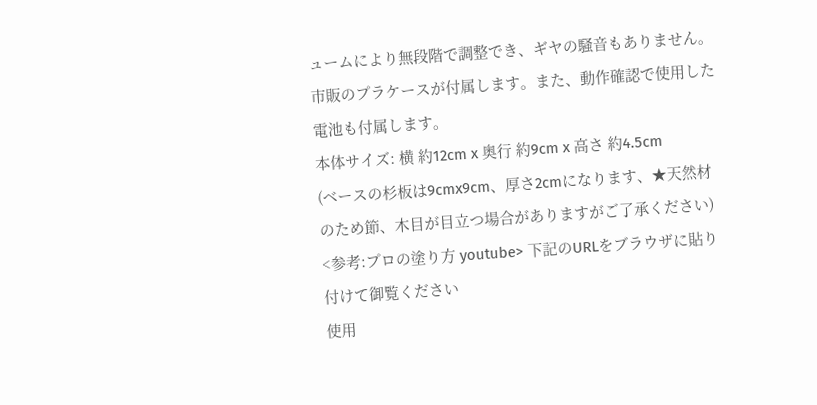ュームにより無段階で調整でき、ギヤの騒音もありません。
市販のプラケースが付属します。また、動作確認で使用した電池も付属します。
本体サイズ: 横 約12cm x 奥行 約9cm x 高さ 約4.5cm
(ベースの杉板は9cmx9cm、厚さ2cmになります、★天然材のため節、木目が目立つ場合がありますがご了承ください)
<参考:プロの塗り方 youtube> 下記のURLをブラウザに貼り付けて御覧ください
使用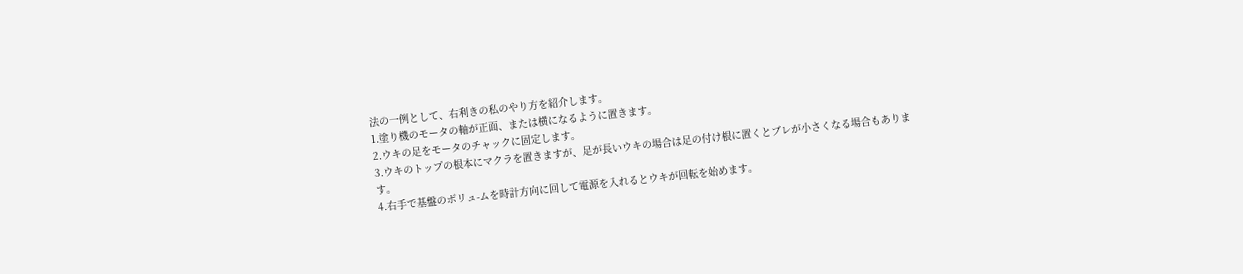法の一例として、右利きの私のやり方を紹介します。
1.塗り機のモータの軸が正面、または横になるように置きます。
2.ウキの足をモータのチャックに固定します。
3.ウキのトップの根本にマクラを置きますが、足が長いウキの場合は足の付け根に置くとブレが小さくなる場合もあります。
4.右手で基盤のボリュ-ムを時計方向に回して電源を入れるとウキが回転を始めます。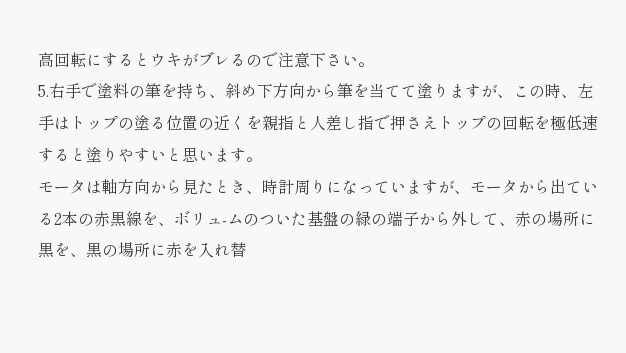高回転にするとウキがブレるので注意下さい。
5.右手で塗料の筆を持ち、斜め下方向から筆を当てて塗りますが、この時、左手はトップの塗る位置の近くを親指と人差し指で押さえトップの回転を極低速すると塗りやすいと思います。
モータは軸方向から見たとき、時計周りになっていますが、モータから出ている2本の赤黒線を、ボリュ-ムのついた基盤の緑の端子から外して、赤の場所に黒を、黒の場所に赤を入れ替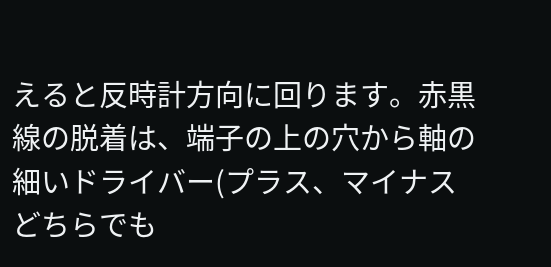えると反時計方向に回ります。赤黒線の脱着は、端子の上の穴から軸の細いドライバー(プラス、マイナスどちらでも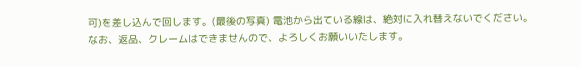可)を差し込んで回します。(最後の写真) 電池から出ている線は、絶対に入れ替えないでください。
なお、返品、クレームはできませんので、よろしくお願いいたします。